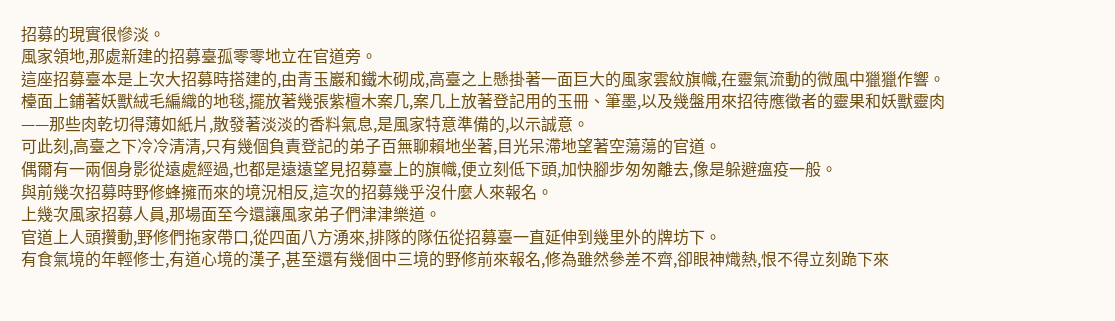招募的現實很慘淡。
風家領地,那處新建的招募臺孤零零地立在官道旁。
這座招募臺本是上次大招募時搭建的,由青玉巖和鐵木砌成,高臺之上懸掛著一面巨大的風家雲紋旗幟,在靈氣流動的微風中獵獵作響。
檯面上鋪著妖獸絨毛編織的地毯,擺放著幾張紫檀木案几,案几上放著登記用的玉冊、筆墨,以及幾盤用來招待應徵者的靈果和妖獸靈肉——那些肉乾切得薄如紙片,散發著淡淡的香料氣息,是風家特意準備的,以示誠意。
可此刻,高臺之下冷冷清清,只有幾個負責登記的弟子百無聊賴地坐著,目光呆滯地望著空蕩蕩的官道。
偶爾有一兩個身影從遠處經過,也都是遠遠望見招募臺上的旗幟,便立刻低下頭,加快腳步匆匆離去,像是躲避瘟疫一般。
與前幾次招募時野修蜂擁而來的境況相反,這次的招募幾乎沒什麼人來報名。
上幾次風家招募人員,那場面至今還讓風家弟子們津津樂道。
官道上人頭攢動,野修們拖家帶口,從四面八方湧來,排隊的隊伍從招募臺一直延伸到幾里外的牌坊下。
有食氣境的年輕修士,有道心境的漢子,甚至還有幾個中三境的野修前來報名,修為雖然參差不齊,卻眼神熾熱,恨不得立刻跪下來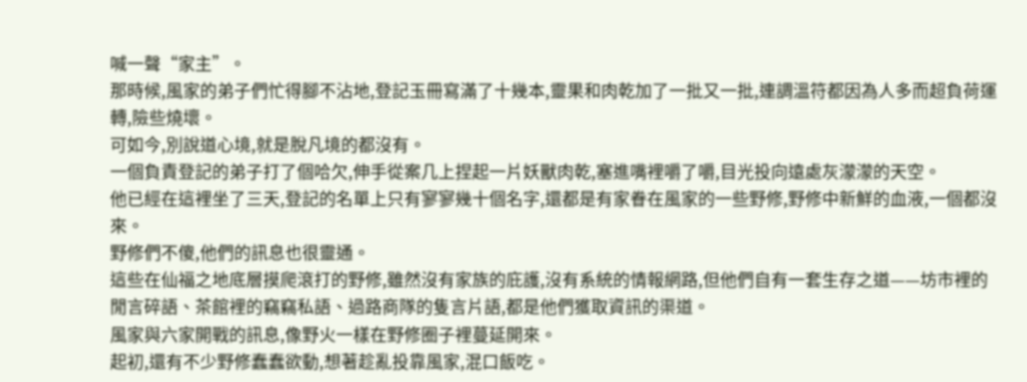喊一聲“家主”。
那時候,風家的弟子們忙得腳不沾地,登記玉冊寫滿了十幾本,靈果和肉乾加了一批又一批,連調溫符都因為人多而超負荷運轉,險些燒壞。
可如今,別說道心境,就是脫凡境的都沒有。
一個負責登記的弟子打了個哈欠,伸手從案几上捏起一片妖獸肉乾,塞進嘴裡嚼了嚼,目光投向遠處灰濛濛的天空。
他已經在這裡坐了三天,登記的名單上只有寥寥幾十個名字,還都是有家眷在風家的一些野修,野修中新鮮的血液,一個都沒來。
野修們不傻,他們的訊息也很靈通。
這些在仙福之地底層摸爬滾打的野修,雖然沒有家族的庇護,沒有系統的情報網路,但他們自有一套生存之道——坊市裡的閒言碎語、茶館裡的竊竊私語、過路商隊的隻言片語,都是他們獲取資訊的渠道。
風家與六家開戰的訊息,像野火一樣在野修圈子裡蔓延開來。
起初,還有不少野修蠢蠢欲動,想著趁亂投靠風家,混口飯吃。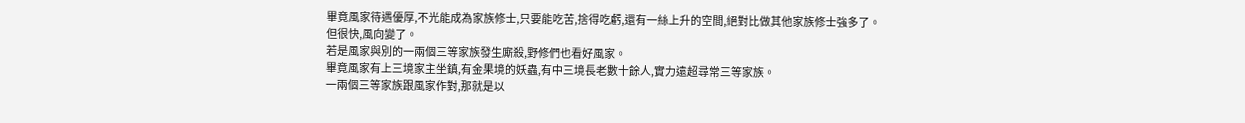畢竟風家待遇優厚,不光能成為家族修士,只要能吃苦,捨得吃虧,還有一絲上升的空間,絕對比做其他家族修士強多了。
但很快,風向變了。
若是風家與別的一兩個三等家族發生廝殺,野修們也看好風家。
畢竟風家有上三境家主坐鎮,有金果境的妖蟲,有中三境長老數十餘人,實力遠超尋常三等家族。
一兩個三等家族跟風家作對,那就是以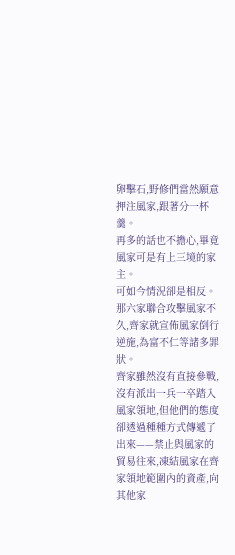卵擊石,野修們當然願意押注風家,跟著分一杯羹。
再多的話也不擔心,畢竟風家可是有上三境的家主。
可如今情況卻是相反。
那六家聯合攻擊風家不久,齊家就宣佈風家倒行逆施,為富不仁等諸多罪狀。
齊家雖然沒有直接參戰,沒有派出一兵一卒踏入風家領地,但他們的態度卻透過種種方式傳遞了出來——禁止與風家的貿易往來,凍結風家在齊家領地範圍內的資產,向其他家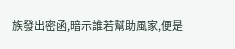族發出密函,暗示誰若幫助風家,便是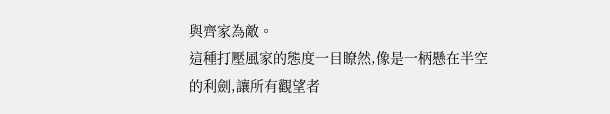與齊家為敵。
這種打壓風家的態度一目瞭然,像是一柄懸在半空的利劍,讓所有觀望者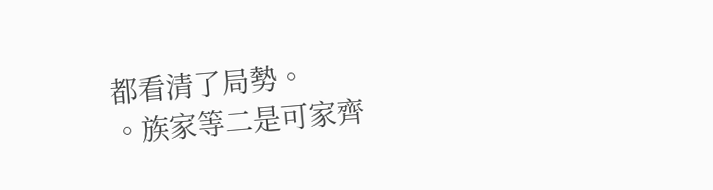都看清了局勢。
。族家等二是可家齊